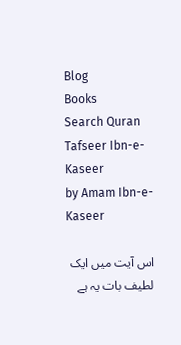Blog
Books
Search Quran
Tafseer Ibn-e-Kaseer
by Amam Ibn-e-Kaseer

اس آیت میں ایک لطیف بات یہ ہے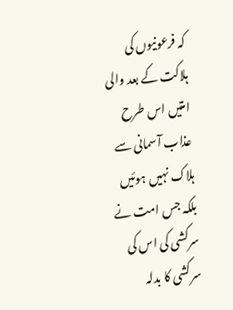کہ فرعونیوں کی ہلاکت کے بعد والی امتیں اس طرح عذاب آسمانی سے ہلاک نہیں ہوئیں بلکہ جس امت نے سرکشی کی اس کی سرکشی کا بدلہ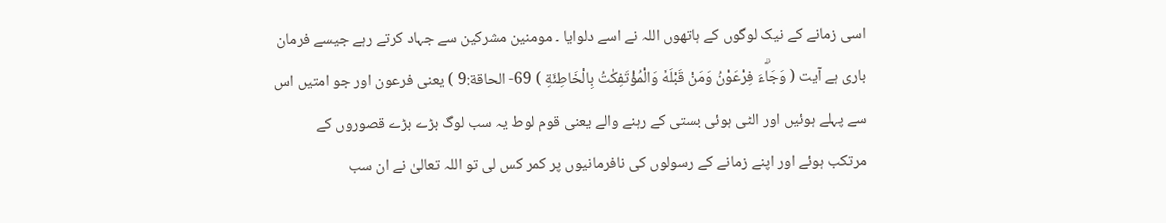اسی زمانے کے نیک لوگوں کے ہاتھوں اللہ نے اسے دلوایا ۔ مومنین مشرکین سے جہاد کرتے رہے جیسے فرمان باری ہے آیت ( وَجَاۗءَ فِرْعَوْنُ وَمَنْ قَبْلَهٗ وَالْمُؤْتَفِكٰتُ بِالْخَاطِئَةِ ) 69- الحاقة:9 ) یعنی فرعون اور جو امتیں اس سے پہلے ہوئیں اور الٹی ہوئی بستی کے رہنے والے یعنی قوم لوط یہ سب لوگ بڑے بڑے قصوروں کے مرتکب ہوئے اور اپنے زمانے کے رسولوں کی نافرمانیوں پر کمر کس لی تو اللہ تعالیٰ نے ان سب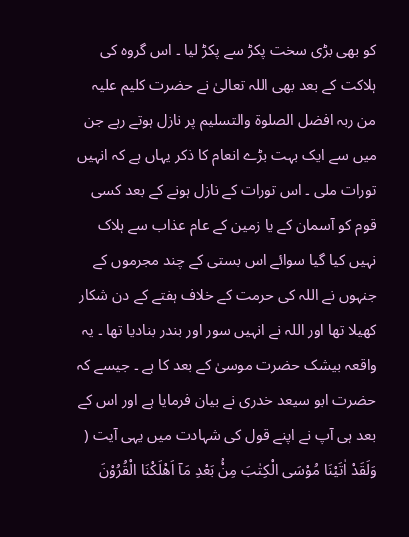کو بھی بڑی سخت پکڑ سے پکڑ لیا ۔ اس گروہ کی ہلاکت کے بعد بھی اللہ تعالیٰ نے حضرت کلیم علیہ من ربہ افضل الصلوۃ والتسلیم پر نازل ہوتے رہے جن میں سے ایک بہت بڑے انعام کا ذکر یہاں ہے کہ انہیں تورات ملی ۔ اس تورات کے نازل ہونے کے بعد کسی قوم کو آسمان کے یا زمین کے عام عذاب سے ہلاک نہیں کیا گیا سوائے اس بستی کے چند مجرموں کے جنہوں نے اللہ کی حرمت کے خلاف ہفتے کے دن شکار کھیلا تھا اور اللہ نے انہیں سور اور بندر بنادیا تھا ۔ یہ واقعہ بیشک حضرت موسیٰ کے بعد کا ہے ۔ جیسے کہ حضرت ابو سیعد خدری نے بیان فرمایا ہے اور اس کے بعد ہی آپ نے اپنے قول کی شہادت میں یہی آیت ( وَلَقَدْ اٰتَيْنَا مُوْسَى الْكِتٰبَ مِنْۢ بَعْدِ مَآ اَهْلَكْنَا الْقُرُوْنَ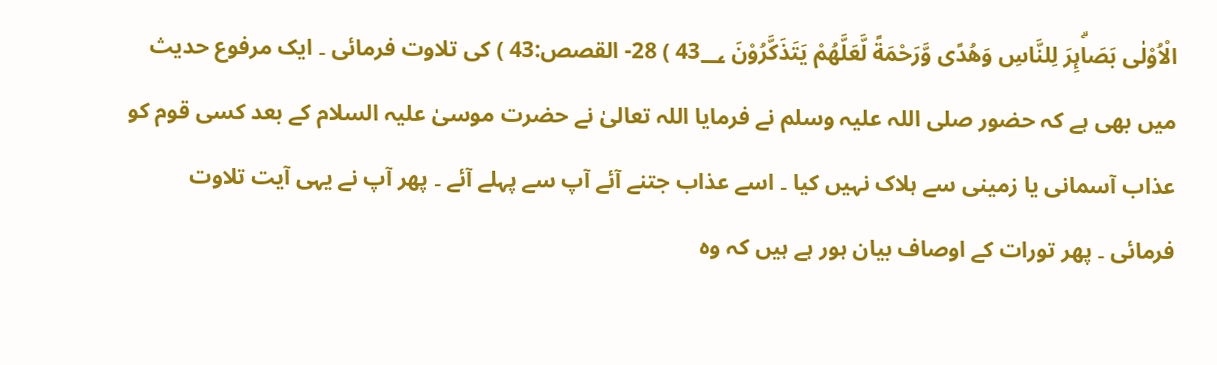الْاُوْلٰى بَصَاۗىِٕرَ لِلنَّاسِ وَهُدًى وَّرَحْمَةً لَّعَلَّهُمْ يَتَذَكَّرُوْنَ 43؀ ) 28- القصص:43 ) کی تلاوت فرمائی ۔ ایک مرفوع حدیث میں بھی ہے کہ حضور صلی اللہ علیہ وسلم نے فرمایا اللہ تعالیٰ نے حضرت موسیٰ علیہ السلام کے بعد کسی قوم کو عذاب آسمانی یا زمینی سے ہلاک نہیں کیا ۔ اسے عذاب جتنے آئے آپ سے پہلے آئے ۔ پھر آپ نے یہی آیت تلاوت فرمائی ۔ پھر تورات کے اوصاف بیان ہور ہے ہیں کہ وہ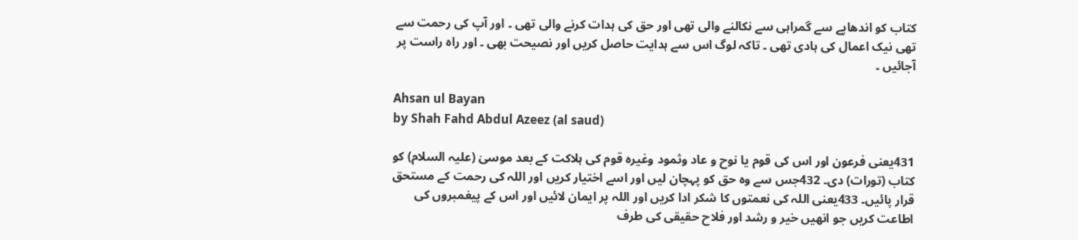کتاب کو اندھاپے سے گمراہی سے نکالنے والی تھی اور حق کی ہدات کرنے والی تھی ۔ اور آپ کی رحمت سے تھی نیک اعمال کی ہادی تھی ۔ تاکہ لوگ اس سے ہدایت حاصل کریں اور نصیحت بھی ۔ اور راہ راست پر آجائیں ۔

Ahsan ul Bayan
by Shah Fahd Abdul Azeez (al saud)

431یعنی فرعون اور اس کی قوم یا نوح و عاد وثمود وغیرہ قوم کی ہلاکت کے بعد موسیٰ (علیہ السلام) کو کتاب (تورات) دی۔ 432جس سے وہ حق کو پہچان لیں اور اسے اختیار کریں اور اللہ کی رحمت کے مستحق قرار پائیں۔ 433یعنی اللہ کی نعمتوں کا شکر ادا کریں اور اللہ پر ایمان لائیں اور اس کے پیغمبروں کی اطاعت کریں جو انھیں خیر و رشد اور فلاح حقیقی کی طرف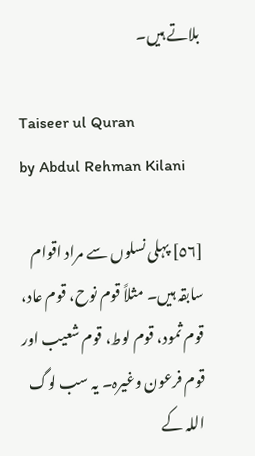بلاتے ہیں۔

Taiseer ul Quran
by Abdul Rehman Kilani

[٥٦] پہلی نسلوں سے مراد اقوام سابقہ ہیں۔ مثلاً قوم نوح، قوم عاد، قوم ثمود، قوم لوط، قوم شعیب اور قوم فرعون وغیرہ۔ یہ سب لوگ اللہ کے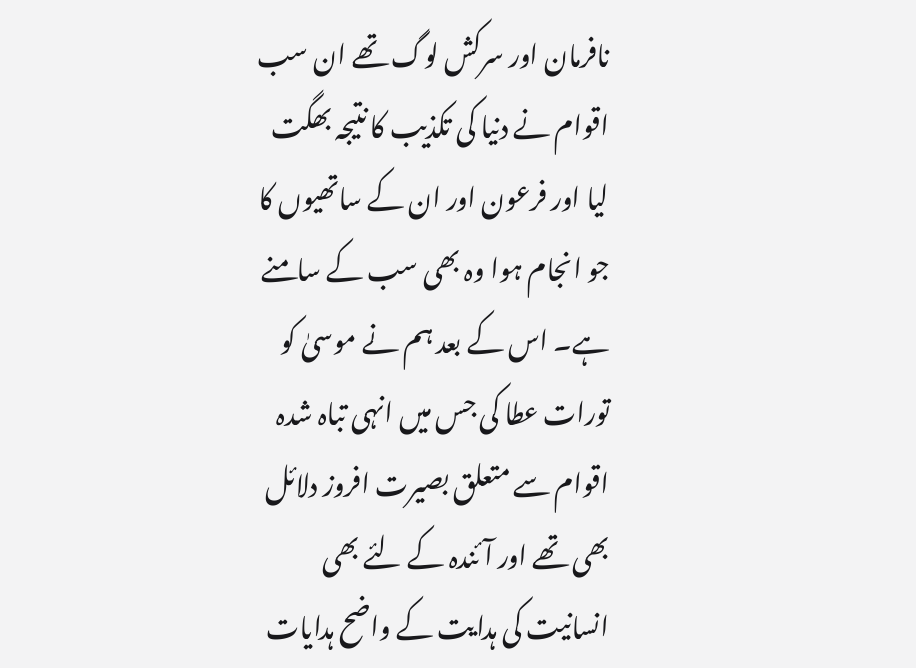نافرمان اور سرکش لوگ تھے ان سب اقوام نے دنیا کی تکذیب کا نتیجہ بھگت لیا اور فرعون اور ان کے ساتھیوں کا جو انجام ہوا وہ بھی سب کے سامنے ہے۔ اس کے بعد ہم نے موسیٰ کو تورات عطا کی جس میں انہی تباہ شدہ اقوام سے متعلق بصیرت افروز دلائل بھی تھے اور آئندہ کے لئے بھی انسانیت کی ہدایت کے واضح ہدایات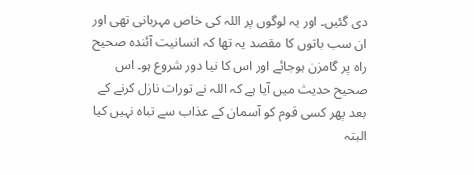دی گئیں۔ اور یہ لوگوں پر اللہ کی خاص مہربانی تھی اور ان سب باتوں کا مقصد یہ تھا کہ انسانیت آئندہ صحیح راہ پر گامزن ہوجائے اور اس کا نیا دور شروع ہو۔ اس صحیح حدیث میں آیا ہے کہ اللہ نے تورات نازل کرنے کے بعد پھر کسی قوم کو آسمان کے عذاب سے تباہ نہیں کیا البتہ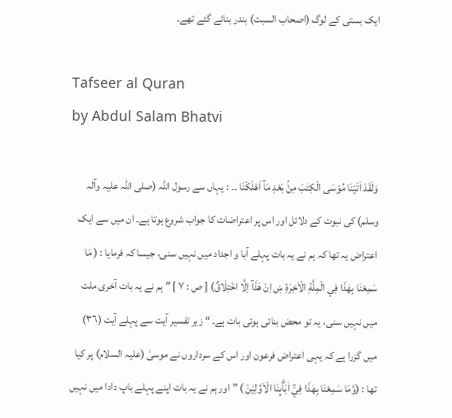ایک بستی کے لوگ (اصحاب السبت) بندر بنائے گئے تھے۔

Tafseer al Quran
by Abdul Salam Bhatvi

وَلَقَدْ اٰتَيْنَا مُوْسَى الْكِتٰبَ مِنْۢ بَعْدِ مَآ اَهْلَكْنَا ۔۔ : یہاں سے رسول اللہ (صلی اللہ علیہ وآلہ وسلم) کی نبوت کے دلائل اور اس پر اعتراضات کا جواب شروع ہوتا ہے۔ ان میں سے ایک اعتراض یہ تھا کہ ہم نے یہ بات پہلے آبا و اجداد میں نہیں سنی، جیسا کہ فرمایا : ( مَا سَمِعْنَا بِھٰذَا فِي الْمِلَّةِ الْاٰخِرَةِ ښ اِنْ ھٰذَآ اِلَّا اخْتِلَاقٌ) [ ص : ٧ ] ” ہم نے یہ بات آخری ملت میں نہیں سنی، یہ تو محض بنائی ہوئی بات ہے۔ “ زیر تفسیر آیت سے پہلے آیت (٣٦) میں گزرا ہے کہ یہی اعتراض فرعون اور اس کے سرداروں نے موسیٰ (علیہ السلام) پر کیا تھا : (وَّمَا سَمِعْنَا بِهٰذَا فِيْٓ اٰبَاۗىِٕنَا الْاَوَّلِيْنَ ) ” اور ہم نے یہ بات اپنے پہلے باپ دادا میں نہیں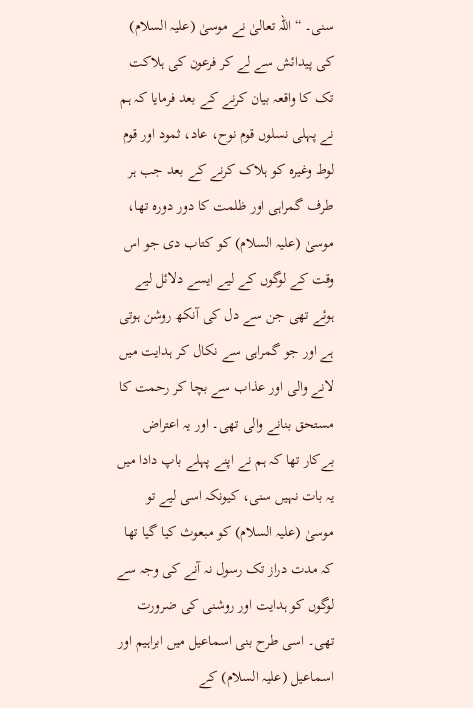سنی۔ “ اللہ تعالیٰ نے موسیٰ (علیہ السلام) کی پیدائش سے لے کر فرعون کی ہلاکت تک کا واقعہ بیان کرنے کے بعد فرمایا کہ ہم نے پہلی نسلوں قوم نوح، عاد، ثمود اور قوم لوط وغیرہ کو ہلاک کرنے کے بعد جب ہر طرف گمراہی اور ظلمت کا دور دورہ تھا، موسیٰ (علیہ السلام) کو کتاب دی جو اس وقت کے لوگوں کے لیے ایسے دلائل لیے ہوئے تھی جن سے دل کی آنکھ روشن ہوتی ہے اور جو گمراہی سے نکال کر ہدایت میں لانے والی اور عذاب سے بچا کر رحمت کا مستحق بنانے والی تھی۔ اور یہ اعتراض بےکار تھا کہ ہم نے اپنے پہلے باپ دادا میں یہ بات نہیں سنی، کیونکہ اسی لیے تو موسیٰ (علیہ السلام) کو مبعوث کیا گیا تھا کہ مدت دراز تک رسول نہ آنے کی وجہ سے لوگوں کو ہدایت اور روشنی کی ضرورت تھی۔ اسی طرح بنی اسماعیل میں ابراہیم اور اسماعیل (علیہ السلام) کے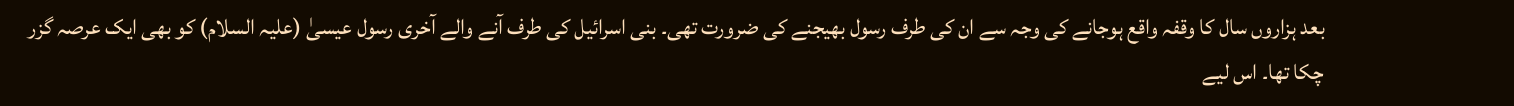بعد ہزاروں سال کا وقفہ واقع ہوجانے کی وجہ سے ان کی طرف رسول بھیجنے کی ضرورت تھی۔ بنی اسرائیل کی طرف آنے والے آخری رسول عیسیٰ (علیہ السلام) کو بھی ایک عرصہ گزر چکا تھا۔ اس لیے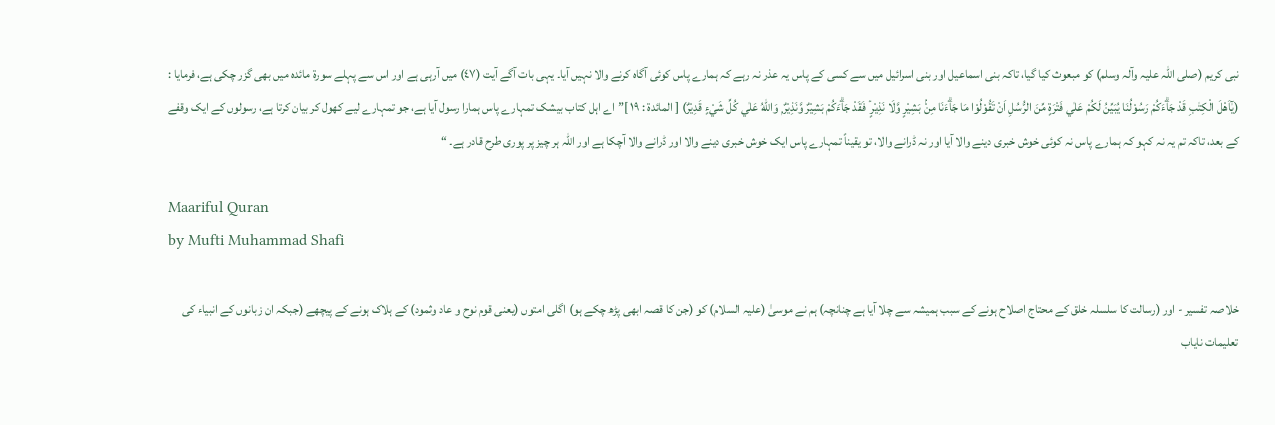نبی کریم (صلی اللہ علیہ وآلہ وسلم) کو مبعوث کیا گیا، تاکہ بنی اسماعیل اور بنی اسرائیل میں سے کسی کے پاس یہ عذر نہ رہے کہ ہمارے پاس کوئی آگاہ کرنے والا نہیں آیا۔ یہی بات آگے آیت (٤٧) میں آرہی ہے اور اس سے پہلے سورة مائدہ میں بھی گزر چکی ہے، فرمایا : (يٰٓاَهْلَ الْكِتٰبِ قَدْ جَاۗءَكُمْ رَسُوْلُنَا يُبَيِّنُ لَكُمْ عَلٰي فَتْرَةٍ مِّنَ الرُّسُلِ اَنْ تَقُوْلُوْا مَا جَاۗءَنَا مِنْۢ بَشِيْرٍ وَّلَا نَذِيْرٍ ۡ فَقَدْ جَاۗءَكُمْ بَشِيْرٌ وَّنَذِيْرٌ ۭ وَاللّٰهُ عَلٰي كُلِّ شَيْءٍ قَدِيْرٌ) [ المائدۃ : ١٩ ]” اے اہل کتاب بیشک تمہارے پاس ہمارا رسول آیا ہے، جو تمہارے لیے کھول کر بیان کرتا ہے، رسولوں کے ایک وقفے کے بعد، تاکہ تم یہ نہ کہو کہ ہمارے پاس نہ کوئی خوش خبری دینے والا آیا اور نہ ڈرانے والا، تو یقیناً تمہارے پاس ایک خوش خبری دینے والا اور ڈرانے والا آچکا ہے اور اللہ ہر چیز پر پوری طرح قادر ہے۔ “

Maariful Quran
by Mufti Muhammad Shafi

خلاصہ تفسیر - اور (رسالت کا سلسلہ خلق کے محتاج اصلاح ہونے کے سبب ہمیشہ سے چلا آیا ہے چنانچہ) ہم نے موسیٰ (علیہ السلام) کو (جن کا قصہ ابھی پڑھ چکے ہو) اگلی امتوں (یعنی قوم نوح و عاد وثمود) کے ہلاک ہونے کے پیچھے (جبکہ ان زبانوں کے انبیاء کی تعلیمات نایاب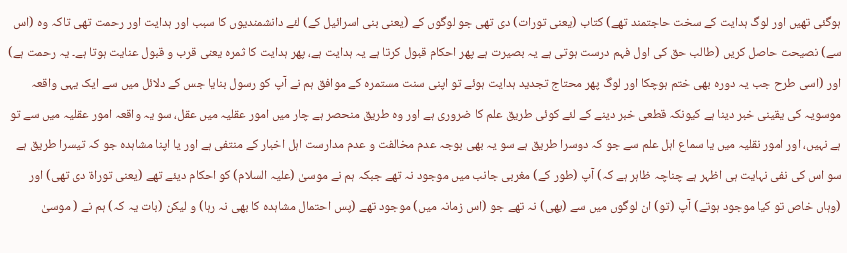ہوگئی تھیں اور لوگ ہدایت کے سخت حاجتمند تھے) کتاب (یعنی تورات) دی تھی جو لوگوں کے (یعنی بنی اسرائیل کے) لئے دانشمندیوں کا سبب اور ہدایت اور رحمت تھی تاکہ وہ (اس سے) نصیحت حاصل کریں (طالب حق کی اول فہم درست ہوتی ہے یہ بصیرت ہے پھر احکام قبول کرتا ہے یہ ہدایت ہے، پھر ہدایت کا ثمرہ یعنی قرب و قبول عنایت ہوتا ہے۔ یہ رحمت ہے) اور (اسی طرح جب یہ دورہ بھی ختم ہوچکا اور لوگ پھر محتاج تجدید ہدایت ہوئے تو اپنی سنت مستمرہ کے موافق ہم نے آپ کو رسول بنایا جس کے دلائل میں سے ایک یہی واقعہ موسویہ کی یقینی خبر دینا ہے کیونکہ قطعی خبر دینے کے لئے کوئی طریق علم کا ضروری ہے اور وہ طریق منحصر ہے چار میں امور عقلیہ میں عقل، سو یہ واقعہ امور عقلیہ میں سے تو ہے نہیں، اور امور نقلیہ میں یا سماع اہل علم سے جو کہ دوسرا طریق ہے سو یہ بھی بوجہ عدم مخالفت و عدم مدارست اہل اخبار کے منتفی ہے اور یا اپنا مشاہدہ جو کہ تیسرا طریق ہے سو اس کی نفی نہایت ہی اظہر ہے چناچہ ظاہر ہے کہ) آپ (طور کے) مغربی جانب میں موجود نہ تھے جبکہ ہم نے موسیٰ (علیہ السلام) کو احکام دیئے تھے (یعنی توراة دی تھی) اور (وہاں خاص تو کیا موجود ہوتے) آپ (تو) ان لوگوں میں سے (بھی) نہ تھے جو (اس زمانہ میں) موجود تھے (پس احتمال مشاہدہ کا بھی نہ رہا) و لیکن (بات یہ کہ) ہم نے ( موسیٰ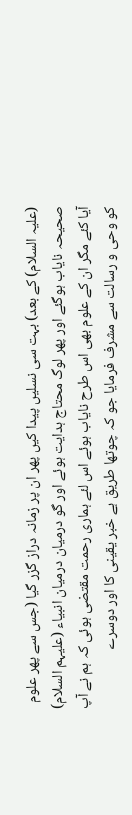(علیہ السلام) کے بعد) بہت سی نسلیں پیدا کیں پھر ان پر زمانہ دراز گزر گیا (جس سے پھر علوم صحیحہ نایاب ہوگئے اور پھر لوگ محتاج ہدایت ہوئے اور گو درمیان درمیان انبیاء (علیہم السلام) آیا کئے مگر ان کے علوم بھی اس طرح نایاب ہوئے اس لئے ہماری رحمت مقتضی ہوئی کہ ہم نے آپ کو وحی و رسالت سے مشرف فرمایا جو کہ چوتھا طریق ہے خبر یقینی کا اور دوسرے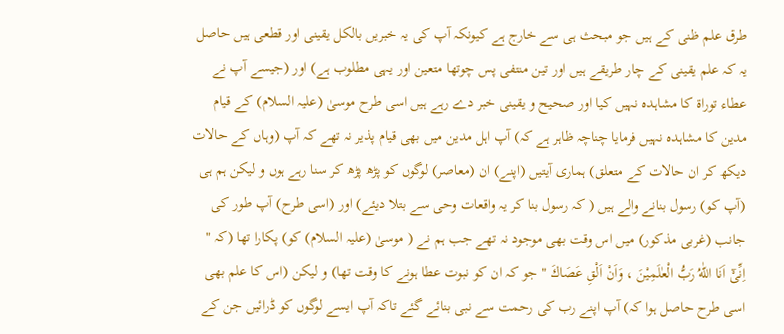طرق علم ظنی کے ہیں جو مبحث ہی سے خارج ہے کیونکہ آپ کی یہ خبریں بالکل یقینی اور قطعی ہیں حاصل یہ کہ علم یقینی کے چار طریقے ہیں اور تین منتفی پس چوتھا متعین اور یہی مطلوب ہے) اور (جیسے آپ نے عطاء توراة کا مشاہدہ نہیں کیا اور صحیح و یقینی خبر دے رہے ہیں اسی طرح موسیٰ (علیہ السلام) کے قیام مدین کا مشاہدہ نہیں فرمایا چناچہ ظاہر ہے کہ) آپ اہل مدین میں بھی قیام پذیر نہ تھے کہ آپ (وہاں کے حالات دیکھ کر ان حالات کے متعلق) ہماری آیتیں (اپنے) ان (معاصر) لوگوں کو پڑھ پڑھ کر سنا رہے ہوں و لیکن ہم ہی (آپ کو) رسول بنانے والے ہیں ( کہ رسول بنا کر یہ واقعات وحی سے بتلا دیئے) اور (اسی طرح) آپ طور کی جانب (غربی مذکور) میں اس وقت بھی موجود نہ تھے جب ہم نے ( موسیٰ (علیہ السلام) کو) پکارا تھا (کہ " اِنِّىْٓ اَنَا اللّٰهُ رَبُّ الْعٰلَمِيْنَ ، وَاَنْ اَلْقِ عَصَاكَ " جو کہ ان کو نبوت عطا ہونے کا وقت تھا) و لیکن (اس کا علم بھی اسی طرح حاصل ہوا کہ) آپ اپنے رب کی رحمت سے نبی بنائے گئے تاکہ آپ ایسے لوگوں کو ڈرائیں جن کے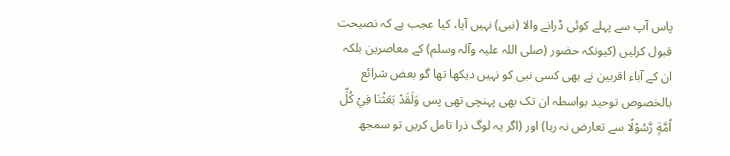پاس آپ سے پہلے کوئی ڈرانے والا (نبی) نہیں آیا، کیا عجب ہے کہ نصیحت قبول کرلیں (کیونکہ حضور (صلی اللہ علیہ وآلہ وسلم) کے معاصرین بلکہ ان کے آباء اقربین نے بھی کسی نبی کو نہیں دیکھا تھا گو بعض شرائع بالخصوص توحید بواسطہ ان تک بھی پہنچی تھی پس وَلَقَدْ بَعَثْنَا فِيْ كُلِّ اُمَّةٍ رَّسُوْلًا سے تعارض نہ رہا) اور (اگر یہ لوگ ذرا تامل کریں تو سمجھ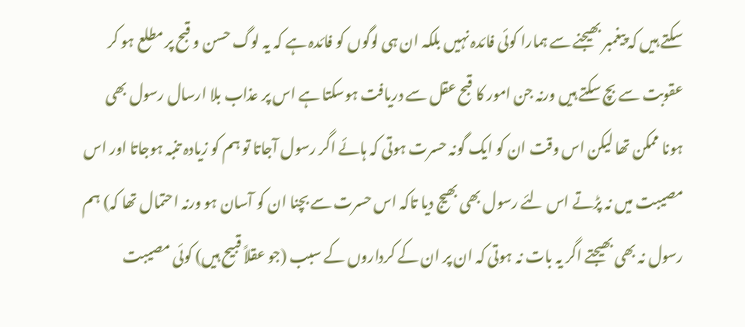سکتے ہیں کہ پیغمبر بھیجنے سے ہمارا کوئی فائدہ نہیں بلکہ ان ہی لوگوں کو فائدہ ہے کہ یہ لوگ حسن و قبح پر مطلع ہو کر عقوبت سے بچ سکتے ہیں ورنہ جن امور کا قبح عقل سے دریافت ہوسکتا ہے اس پر عذاب بلا ارسال رسول بھی ہونا ممکن تھا لیکن اس وقت ان کو ایک گونہ حسرت ہوتی کہ ہائے اگر رسول آجاتا تو ہم کو زیادہ تنبہ ہوجاتا اور اس مصیبت میں نہ پڑتے اس لئے رسول بھی بھیج دیا تاکہ اس حسرت سے بچنا ان کو آسان ہو ورنہ احتمال تھا کہ) ہم رسول نہ بھی بھیجتے اگر یہ بات نہ ہوتی کہ ان پر ان کے کرداروں کے سبب (جو عقلاً قبیح ہیں) کوئی مصیبت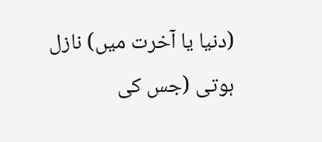(دنیا یا آخرت میں) نازل ہوتی (جس کی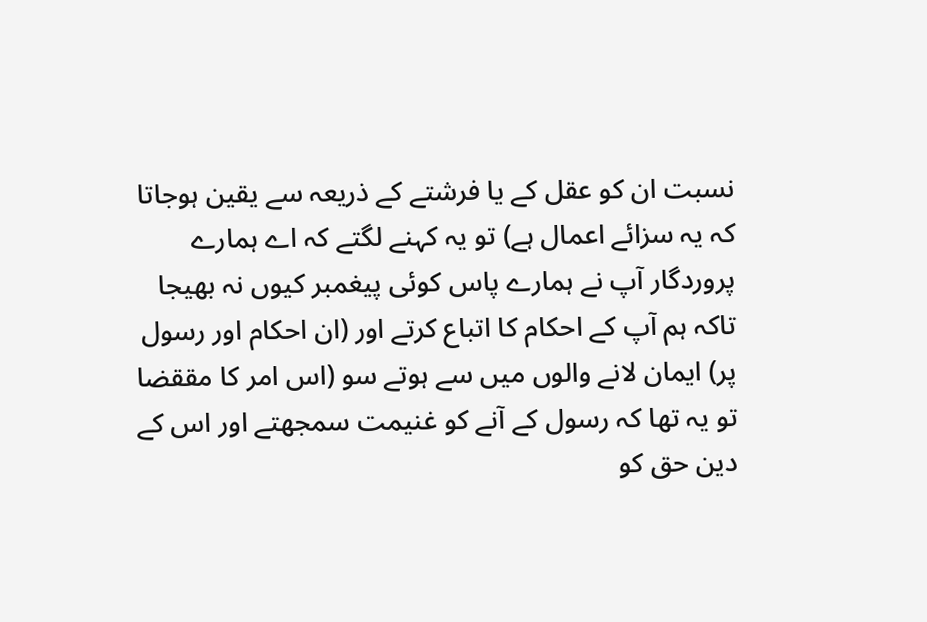نسبت ان کو عقل کے یا فرشتے کے ذریعہ سے یقین ہوجاتا کہ یہ سزائے اعمال ہے) تو یہ کہنے لگتے کہ اے ہمارے پروردگار آپ نے ہمارے پاس کوئی پیغمبر کیوں نہ بھیجا تاکہ ہم آپ کے احکام کا اتباع کرتے اور (ان احکام اور رسول پر) ایمان لانے والوں میں سے ہوتے سو (اس امر کا مققضا تو یہ تھا کہ رسول کے آنے کو غنیمت سمجھتے اور اس کے دین حق کو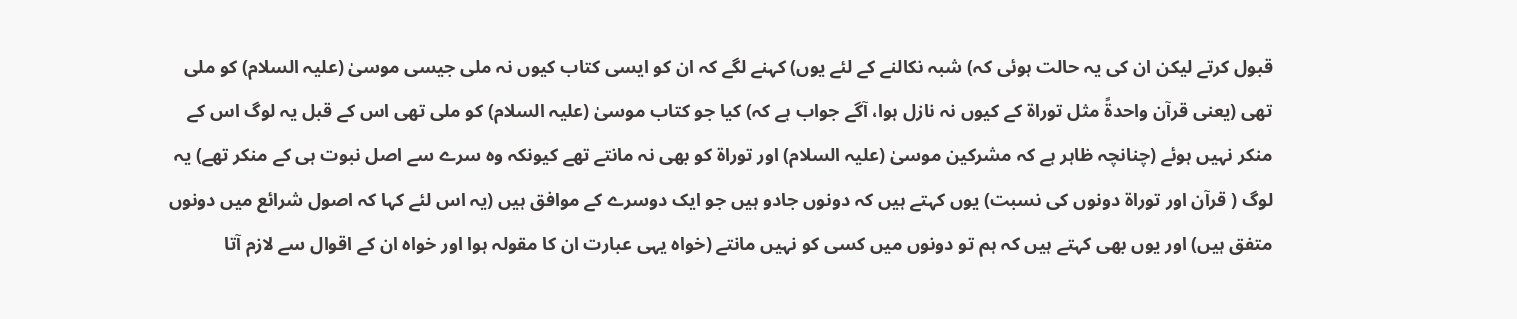قبول کرتے لیکن ان کی یہ حالت ہوئی کہ) شبہ نکالنے کے لئے یوں) کہنے لگے کہ ان کو ایسی کتاب کیوں نہ ملی جیسی موسیٰ (علیہ السلام) کو ملی تھی (یعنی قرآن واحدةً مثل توراة کے کیوں نہ نازل ہوا، آگے جواب ہے کہ) کیا جو کتاب موسیٰ (علیہ السلام) کو ملی تھی اس کے قبل یہ لوگ اس کے منکر نہیں ہوئے (چنانچہ ظاہر ہے کہ مشرکین موسیٰ (علیہ السلام) اور توراۃ کو بھی نہ مانتے تھے کیونکہ وہ سرے سے اصل نبوت ہی کے منکر تھے) یہ لوگ ( قرآن اور توراة دونوں کی نسبت) یوں کہتے ہیں کہ دونوں جادو ہیں جو ایک دوسرے کے موافق ہیں (یہ اس لئے کہا کہ اصول شرائع میں دونوں متفق ہیں) اور یوں بھی کہتے ہیں کہ ہم تو دونوں میں کسی کو نہیں مانتے (خواہ یہی عبارت ان کا مقولہ ہوا اور خواہ ان کے اقوال سے لازم آتا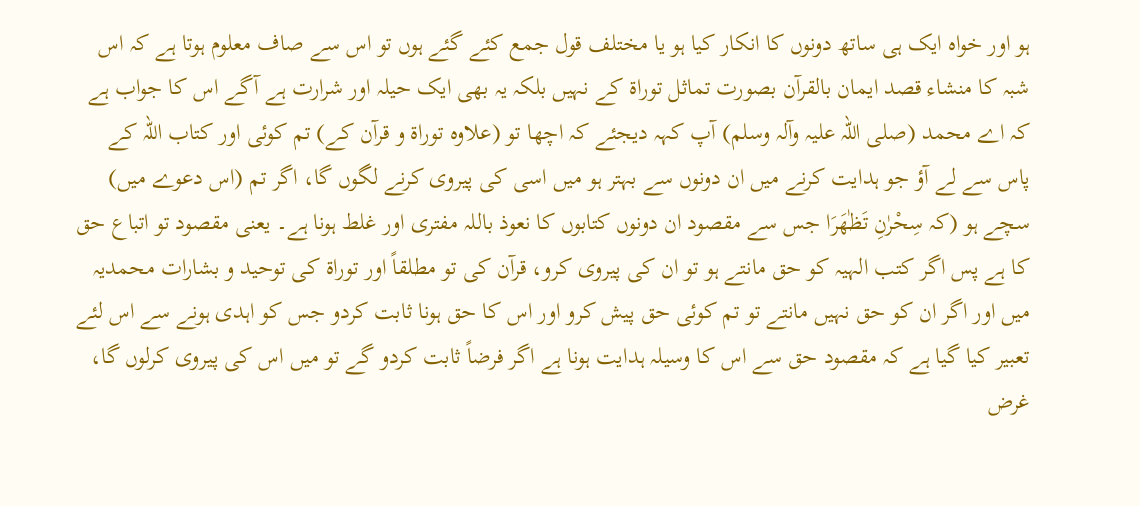ہو اور خواہ ایک ہی ساتھ دونوں کا انکار کیا ہو یا مختلف قول جمع کئے گئے ہوں تو اس سے صاف معلوم ہوتا ہے کہ اس شبہ کا منشاء قصد ایمان بالقرآن بصورت تماثل توراة کے نہیں بلکہ یہ بھی ایک حیلہ اور شرارت ہے آگے اس کا جواب ہے کہ اے محمد (صلی اللہ علیہ وآلہ وسلم) آپ کہہ دیجئے کہ اچھا تو (علاوہ توراة و قرآن کے) تم کوئی اور کتاب اللہ کے پاس سے لے آؤ جو ہدایت کرنے میں ان دونوں سے بہتر ہو میں اسی کی پیروی کرنے لگوں گا، اگر تم (اس دعوے میں) سچے ہو (کہ سِحْرٰنِ تَظٰهَرَا جس سے مقصود ان دونوں کتابوں کا نعوذ باللہ مفتری اور غلط ہونا ہے۔ یعنی مقصود تو اتباع حق کا ہے پس اگر کتب الہیہ کو حق مانتے ہو تو ان کی پیروی کرو، قرآن کی تو مطلقاً اور توراة کی توحید و بشارات محمدیہ میں اور اگر ان کو حق نہیں مانتے تو تم کوئی حق پیش کرو اور اس کا حق ہونا ثابت کردو جس کو اہدی ہونے سے اس لئے تعبیر کیا گیا ہے کہ مقصود حق سے اس کا وسیلہ ہدایت ہونا ہے اگر فرضاً ثابت کردو گے تو میں اس کی پیروی کرلوں گا، غرض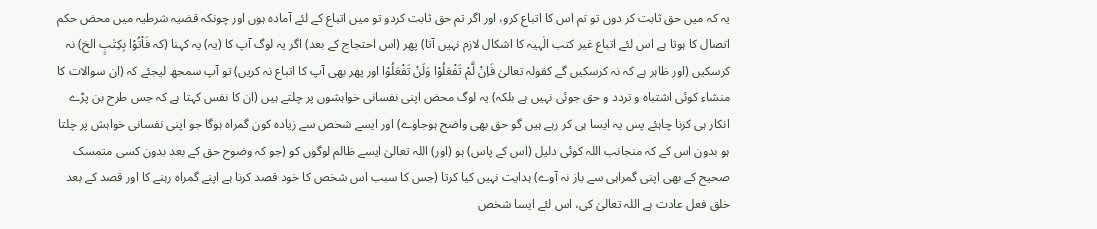یہ کہ میں حق ثابت کر دوں تو تم اس کا اتباع کرو، اور اگر تم حق ثابت کردو تو میں اتباع کے لئے آمادہ ہوں اور چونکہ قضیہ شرطیہ میں محض حکم اتصال کا ہوتا ہے اس لئے اتباع غیر کتب الٰہیہ کا اشکال لازم نہیں آتا) پھر (اس احتجاج کے بعد) اگر یہ لوگ آپ کا (یہ) یہ کہنا (کہ فَاْتُوْا بِكِتٰبٍ الخ) نہ کرسکیں (اور ظاہر ہے کہ نہ کرسکیں گے کقولہ تعالیٰ فَاِنْ لَّمْ تَفْعَلُوْا وَلَنْ تَفْعَلُوْا اور پھر بھی آپ کا اتباع نہ کریں) تو آپ سمجھ لیجئے کہ (ان سوالات کا منشاء کوئی اشتباہ و تردد و حق جوئی نہیں ہے بلکہ) یہ لوگ محض اپنی نفسانی خواہشوں پر چلتے ہیں (ان کا نفس کہتا ہے کہ جس طرح بن پڑے انکار ہی کرنا چاہئے پس یہ ایسا ہی کر رہے ہیں گو حق بھی واضح ہوجاوے) اور ایسے شخص سے زیادہ کون گمراہ ہوگا جو اپنی نفسانی خواہش پر چلتا ہو بدون اس کے کہ منجانب اللہ کوئی دلیل (اس کے پاس) ہو (اور) اللہ تعالیٰ ایسے ظالم لوگوں کو (جو کہ وضوح حق کے بعد بدون کسی متمسک صحیح کے بھی اپنی گمراہی سے باز نہ آوے) ہدایت نہیں کیا کرتا (جس کا سبب اس شخص کا خود قصد کرنا ہے اپنے گمراہ رہنے کا اور قصد کے بعد خلق فعل عادت ہے اللہ تعالیٰ کی، اس لئے ایسا شخص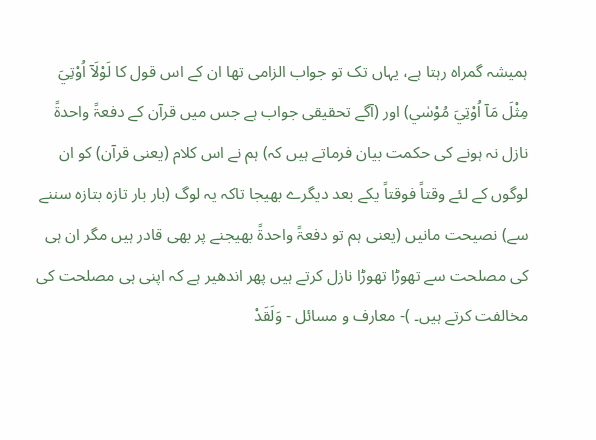ہمیشہ گمراہ رہتا ہے، یہاں تک تو جواب الزامی تھا ان کے اس قول کا لَوْلَآ اُوْتِيَ مِثْلَ مَآ اُوْتِيَ مُوْسٰي) اور (آگے تحقیقی جواب ہے جس میں قرآن کے دفعۃً واحدةً نازل نہ ہونے کی حکمت بیان فرماتے ہیں کہ) ہم نے اس کلام (یعنی قرآن) کو ان لوگوں کے لئے وقتاً فوقتاً یکے بعد دیگرے بھیجا تاکہ یہ لوگ (بار بار تازہ بتازہ سننے سے) نصیحت مانیں (یعنی ہم تو دفعۃً واحدةً بھیجنے پر بھی قادر ہیں مگر ان ہی کی مصلحت سے تھوڑا تھوڑا نازل کرتے ہیں پھر اندھیر ہے کہ اپنی ہی مصلحت کی مخالفت کرتے ہیں۔ )- معارف و مسائل - وَلَقَدْ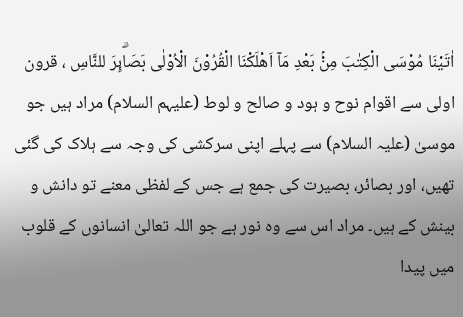اٰتَيْنَا مُوْسَى الْكِتٰبَ مِنْۢ بَعْدِ مَآ اَهْلَكْنَا الْقُرُوْنَ الْاُوْلٰى بَصَاۗىِٕرَ للنَّاسِ ، قرون اولی سے اقوام نوح و ہود و صالح و لوط (علیہم السلام) مراد ہیں جو موسیٰ (علیہ السلام) سے پہلے اپنی سرکشی کی وجہ سے ہلاک کی گئی تھیں، اور بصائر، بصیرت کی جمع ہے جس کے لفظی معنے تو دانش و بینش کے ہیں۔ مراد اس سے وہ نور ہے جو اللہ تعالیٰ انسانوں کے قلوب میں پیدا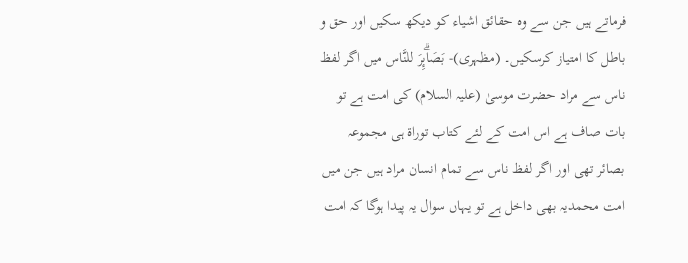فرماتے ہیں جن سے وہ حقائق اشیاء کو دیکھ سکیں اور حق و باطل کا امتیاز کرسکیں۔ (مظہری)- بَصَاۗىِٕرَ للنَّاس میں اگر لفظ ناس سے مراد حضرت موسیٰ (علیہ السلام) کی امت ہے تو بات صاف ہے اس امت کے لئے کتاب توراة ہی مجموعہ بصائر تھی اور اگر لفظ ناس سے تمام انسان مراد ہیں جن میں امت محمدیہ بھی داخل ہے تو یہاں سوال یہ پیدا ہوگا کہ امت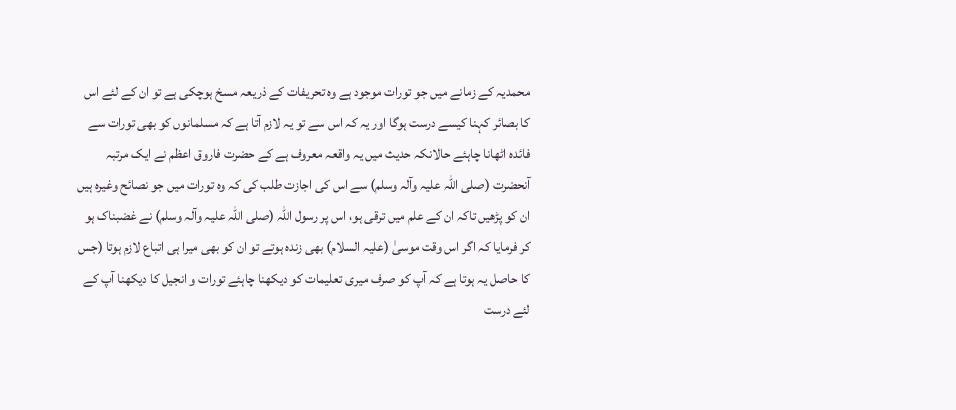محمدیہ کے زمانے میں جو تورات موجود ہے وہ تحریفات کے ذریعہ مسخ ہوچکی ہے تو ان کے لئے اس کا بصائر کہنا کیسے درست ہوگا اور یہ کہ اس سے تو یہ لازم آتا ہے کہ مسلمانوں کو بھی تورات سے فائدہ اٹھانا چاہئے حالانکہ حدیث میں یہ واقعہ معروف ہے کے حضرت فاروق اعظم نے ایک مرتبہ آنحضرت (صلی اللہ علیہ وآلہ وسلم) سے اس کی اجازت طلب کی کہ وہ تورات میں جو نصائح وغیرہ ہیں ان کو پڑھیں تاکہ ان کے علم میں ترقی ہو، اس پر رسول اللہ (صلی اللہ علیہ وآلہ وسلم) نے غضبناک ہو کر فرمایا کہ اگر اس وقت موسیٰ (علیہ السلام) بھی زندہ ہوتے تو ان کو بھی میرا ہی اتباع لازم ہوتا (جس کا حاصل یہ ہوتا ہے کہ آپ کو صرف میری تعلیمات کو دیکھنا چاہئے تورات و انجیل کا دیکھنا آپ کے لئے درست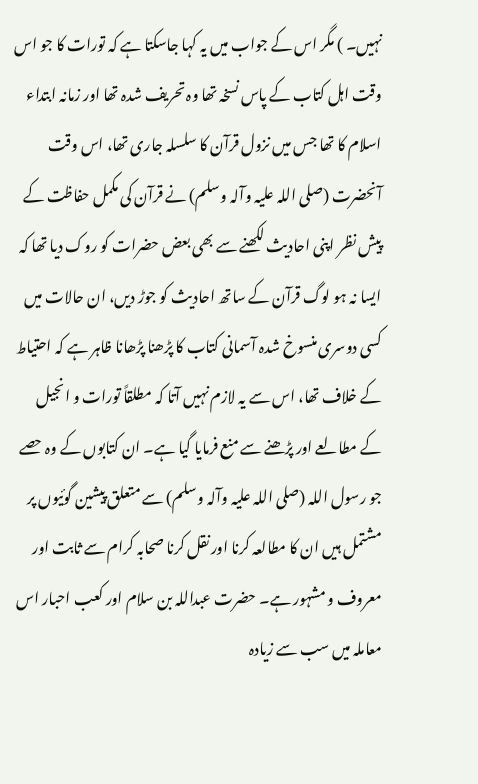نہیں۔ ) مگر اس کے جواب میں یہ کہا جاسکتا ہے کہ تورات کا جو اس وقت اہل کتاب کے پاس نسخہ تھا وہ تحریف شدہ تھا اور زمانہ ابتداء اسلام کا تھا جس میں نزول قرآن کا سلسلہ جاری تھا، اس وقت آنحضرت (صلی اللہ علیہ وآلہ وسلم) نے قرآن کی مکمل حفاظت کے پیش نظر اپنی احادیث لکھنے سے بھی بعض حضرات کو روک دیا تھا کہ ایسا نہ ہو لوگ قرآن کے ساتھ احادیث کو جوڑ دیں، ان حالات میں کسی دوسری منسوخ شدہ آسمانی کتاب کا پڑھنا پڑھانا ظاہر ہے کہ احتیاط کے خلاف تھا، اس سے یہ لازم نہیں آتا کہ مطلقاً تورات و انجیل کے مطالعے اور پڑھنے سے منع فرمایا گیا ہے۔ ان کتابوں کے وہ حصے جو رسول اللہ (صلی اللہ علیہ وآلہ وسلم) سے متعلق پیشین گوئیوں پر مشتمل ہیں ان کا مطالعہ کرنا اور نقل کرنا صحابہ کرام سے ثابت اور معروف و مشہور ہے۔ حضرت عبداللہ بن سلام اور کعب احبار اس معاملہ میں سب سے زیادہ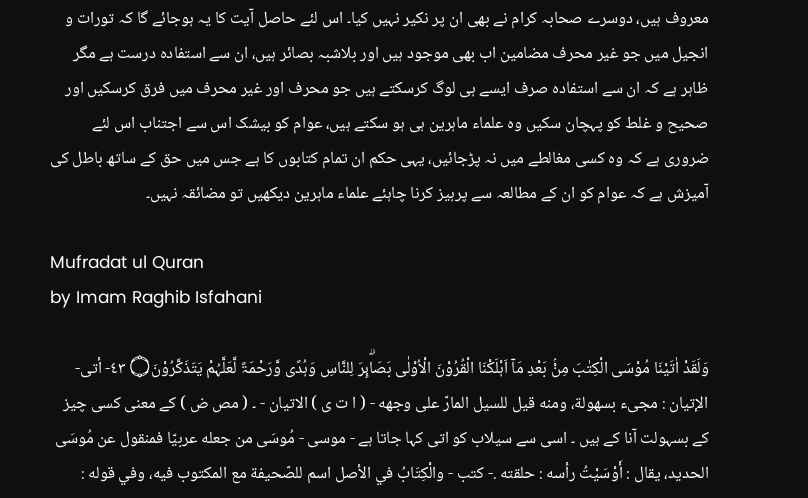معروف ہیں، دوسرے صحابہ کرام نے بھی ان پر نکیر نہیں کیا۔ اس لئے حاصل آیت کا یہ ہوجائے گا کہ تورات و انجیل میں جو غیر محرف مضامین اب بھی موجود ہیں اور بلاشبہ بصائر ہیں، ان سے استفادہ درست ہے مگر ظاہر ہے کہ ان سے استفادہ صرف ایسے ہی لوگ کرسکتے ہیں جو محرف اور غیر محرف میں فرق کرسکیں اور صحیح و غلط کو پہچان سکیں وہ علماء ماہرین ہی ہو سکتے ہیں، عوام کو بیشک اس سے اجتناب اس لئے ضروری ہے کہ وہ کسی مغالطے میں نہ پڑجائیں، یہی حکم ان تمام کتابوں کا ہے جس میں حق کے ساتھ باطل کی آمیزش ہے کہ عوام کو ان کے مطالعہ سے پرہیز کرنا چاہئے علماء ماہرین دیکھیں تو مضائقہ نہیں۔

Mufradat ul Quran
by Imam Raghib Isfahani

وَلَقَدْ اٰتَيْنَا مُوْسَى الْكِتٰبَ مِنْۢ بَعْدِ مَآ اَہْلَكْنَا الْقُرُوْنَ الْاُوْلٰى بَصَاۗىِٕرَ لِلنَّاسِ وَہُدًى وَّرَحْمَۃً لَّعَلَّہُمْ يَتَذَكَّرُوْنَ۝ ٤٣- أتى- الإتيان : مجیء بسهولة، ومنه قيل للسیل المارّ علی وجهه - ( ا ت ی ) الاتیان - ۔ ( مص ض ) کے معنی کسی چیز کے بسہولت آنا کے ہیں ۔ اسی سے سیلاب کو اتی کہا جاتا ہے - موسی - مُوسَى من جعله عربيّا فمنقول عن مُوسَى الحدید، يقال : أَوْسَيْتُ رأسه : حلقته .- كتب - والْكِتَابُ في الأصل اسم للصّحيفة مع المکتوب فيه، وفي قوله :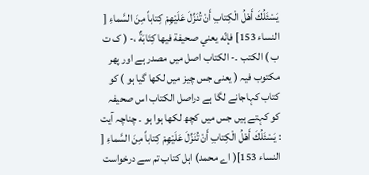يَسْئَلُكَ أَهْلُ الْكِتابِ أَنْ تُنَزِّلَ عَلَيْهِمْ كِتاباً مِنَ السَّماءِ [ النساء 153] فإنّه يعني صحیفة فيها كِتَابَةٌ ،- ( ک ت ب ) الکتب ۔- الکتاب اصل میں مصدر ہے اور پھر مکتوب فیہ ( یعنی جس چیز میں لکھا گیا ہو ) کو کتاب کہاجانے لگا ہے دراصل الکتاب اس صحیفہ کو کہتے ہیں جس میں کچھ لکھا ہوا ہو ۔ چناچہ آیت : يَسْئَلُكَ أَهْلُ الْكِتابِ أَنْ تُنَزِّلَ عَلَيْهِمْ كِتاباً مِنَ السَّماءِ [ النساء 153]( اے محمد) اہل کتاب تم سے درخواست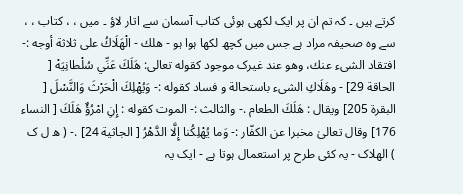کرتے ہیں ۔ کہ تم ان پر ایک لکھی ہوئی کتاب آسمان سے اتار لاؤ ۔ میں ، ، کتاب ، ، سے وہ صحیفہ مراد ہے جس میں کچھ لکھا ہوا ہو - هلك - الْهَلَاكُ علی ثلاثة أوجه :- افتقاد الشیء عنك، وهو عند غيرک موجود کقوله تعالی: هَلَكَ عَنِّي سُلْطانِيَهْ [ الحاقة 29] - وهَلَاكِ الشیء باستحالة و فساد کقوله :- وَيُهْلِكَ الْحَرْثَ وَالنَّسْلَ [ البقرة 205] ويقال : هَلَكَ الطعام .- والثالث :- الموت کقوله : إِنِ امْرُؤٌ هَلَكَ [ النساء 176] وقال تعالیٰ مخبرا عن الکفّار :- وَما يُهْلِكُنا إِلَّا الدَّهْرُ [ الجاثية 24] .- ( ھ ل ک ) الھلاک - یہ کئی طرح پر استعمال ہوتا ہے - ایک یہ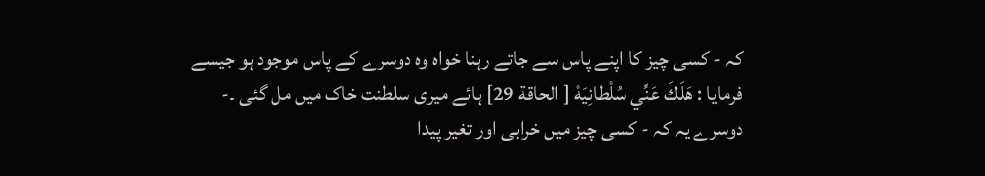کہ - کسی چیز کا اپنے پاس سے جاتے رہنا خواہ وہ دوسرے کے پاس موجود ہو جیسے فرمایا : هَلَكَ عَنِّي سُلْطانِيَهْ [ الحاقة 29] ہائے میری سلطنت خاک میں مل گئی ۔- دوسرے یہ کہ - کسی چیز میں خرابی اور تغیر پیدا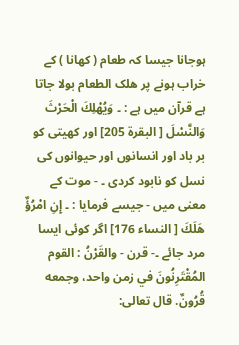ہوجانا جیسا کہ طعام ( کھانا ) کے خراب ہونے پر ھلک الطعام بولا جاتا ہے قرآن میں ہے : ۔ وَيُهْلِكَ الْحَرْثَ وَالنَّسْلَ [ البقرة 205] اور کھیتی کو بر باد اور انسانوں اور حیوانوں کی نسل کو نابود کردی ۔ - موت کے معنی میں - جیسے فرمایا : ۔ إِنِ امْرُؤٌ هَلَكَ [ النساء 176] اگر کوئی ایسا مرد جائے ۔- قرن - والقَرْنُ : القوم المُقْتَرِنُونَ في زمن واحد، وجمعه قُرُونٌ. قال تعالی: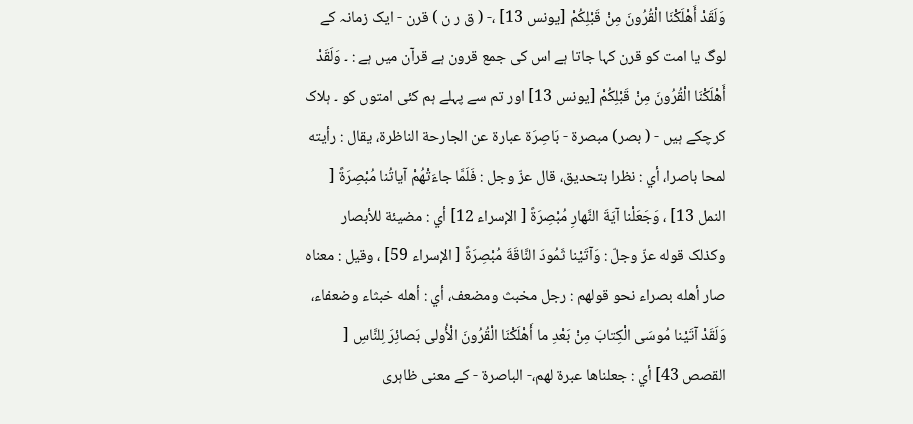وَلَقَدْ أَهْلَكْنَا الْقُرُونَ مِنْ قَبْلِكُمْ [يونس 13] ،- ( ق ر ن ) قرن - ایک زمانہ کے لوگ یا امت کو قرن کہا جاتا ہے اس کی جمع قرون ہے قرآن میں ہے : ۔ وَلَقَدْ أَهْلَكْنَا الْقُرُونَ مِنْ قَبْلِكُمْ [يونس 13] اور تم سے پہلے ہم کئی امتوں کو ۔ ہلاک کرچکے ہیں - ( بصر) مبصرۃ - بَاصِرَة عبارة عن الجارحة الناظرة، يقال : رأيته لمحا باصرا، أي : نظرا بتحدیق، قال عزّ وجل : فَلَمَّا جاءَتْهُمْ آياتُنا مُبْصِرَةً [ النمل 13] ، وَجَعَلْنا آيَةَ النَّهارِ مُبْصِرَةً [ الإسراء 12] أي : مضيئة للأبصار وکذلک قوله عزّ وجلّ : وَآتَيْنا ثَمُودَ النَّاقَةَ مُبْصِرَةً [ الإسراء 59] ، وقیل : معناه صار أهله بصراء نحو قولهم : رجل مخبث ومضعف، أي : أهله خبثاء وضعفاء، وَلَقَدْ آتَيْنا مُوسَى الْكِتابَ مِنْ بَعْدِ ما أَهْلَكْنَا الْقُرُونَ الْأُولی بَصائِرَ لِلنَّاسِ [ القصص 43] أي : جعلناها عبرة لهم،- الباصرۃ - کے معنی ظاہری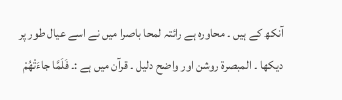آنکھ کے ہیں ۔ محاورہ ہے رائتہ لمحا باصرا میں نے اسے عیال طور پر دیکھا ۔ المبصرۃ روشن اور واضح دلیل ۔ قرآن میں ہے :۔ فَلَمَّا جاءَتْهُمْ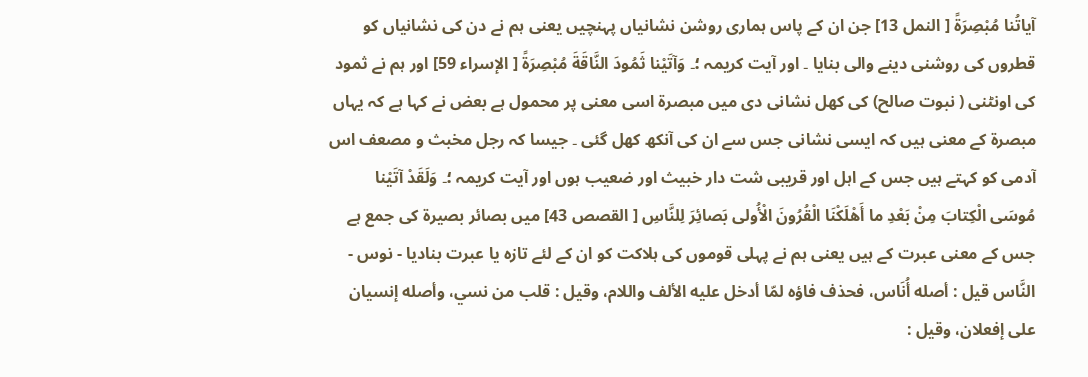آياتُنا مُبْصِرَةً [ النمل 13] جن ان کے پاس ہماری روشن نشانیاں پہنچیں یعنی ہم نے دن کی نشانیاں کو قطروں کی روشنی دینے والی بنایا ۔ اور آیت کریمہ ؛۔ وَآتَيْنا ثَمُودَ النَّاقَةَ مُبْصِرَةً [ الإسراء 59] اور ہم نے ثمود کی اونٹنی ( نبوت صالح) کی کھل نشانی دی میں مبصرۃ اسی معنی پر محمول ہے بعض نے کہا ہے کہ یہاں مبصرۃ کے معنی ہیں کہ ایسی نشانی جس سے ان کی آنکھ کھل گئی ۔ جیسا کہ رجل مخبث و مصعف اس آدمی کو کہتے ہیں جس کے اہل اور قریبی شت دار خبیث اور ضعیب ہوں اور آیت کریمہ ؛۔ وَلَقَدْ آتَيْنا مُوسَى الْكِتابَ مِنْ بَعْدِ ما أَهْلَكْنَا الْقُرُونَ الْأُولی بَصائِرَ لِلنَّاسِ [ القصص 43] میں بصائر بصیرۃ کی جمع ہے جس کے معنی عبرت کے ہیں یعنی ہم نے پہلی قوموں کی ہلاکت کو ان کے لئے تازہ یا عبرت بنادیا - نوس - النَّاس قيل : أصله أُنَاس، فحذف فاؤه لمّا أدخل عليه الألف واللام، وقیل : قلب من نسي، وأصله إنسیان علی إفعلان، وقیل :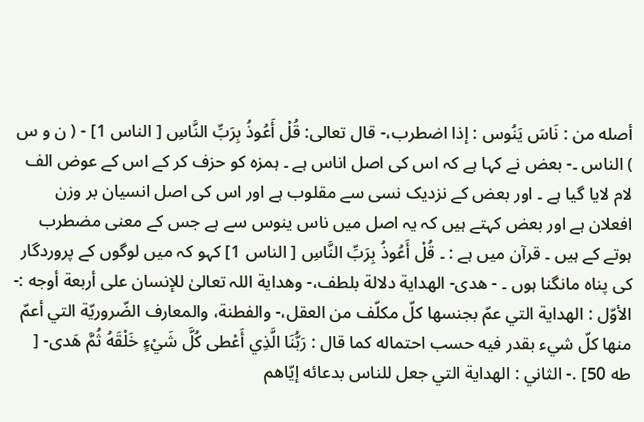أصله من : نَاسَ يَنُوس : إذا اضطرب،- قال تعالی: قُلْ أَعُوذُ بِرَبِّ النَّاسِ [ الناس 1] - ( ن و س ) الناس ۔- بعض نے کہا ہے کہ اس کی اصل اناس ہے ۔ ہمزہ کو حزف کر کے اس کے عوض الف لام لایا گیا ہے ۔ اور بعض کے نزدیک نسی سے مقلوب ہے اور اس کی اصل انسیان بر وزن افعلان ہے اور بعض کہتے ہیں کہ یہ اصل میں ناس ینوس سے ہے جس کے معنی مضطرب ہوتے کے ہیں ۔ قرآن میں ہے : ۔ قُلْ أَعُوذُ بِرَبِّ النَّاسِ [ الناس 1] کہو کہ میں لوگوں کے پروردگار کی پناہ مانگنا ہوں ۔ - هدى- الهداية دلالة بلطف،- وهداية اللہ تعالیٰ للإنسان علی أربعة أوجه :- الأوّل : الهداية التي عمّ بجنسها كلّ مكلّف من العقل،- والفطنة، والمعارف الضّروريّة التي أعمّ منها كلّ شيء بقدر فيه حسب احتماله كما قال : رَبُّنَا الَّذِي أَعْطى كُلَّ شَيْءٍ خَلْقَهُ ثُمَّ هَدى- [ طه 50] .- الثاني : الهداية التي جعل للناس بدعائه إيّاهم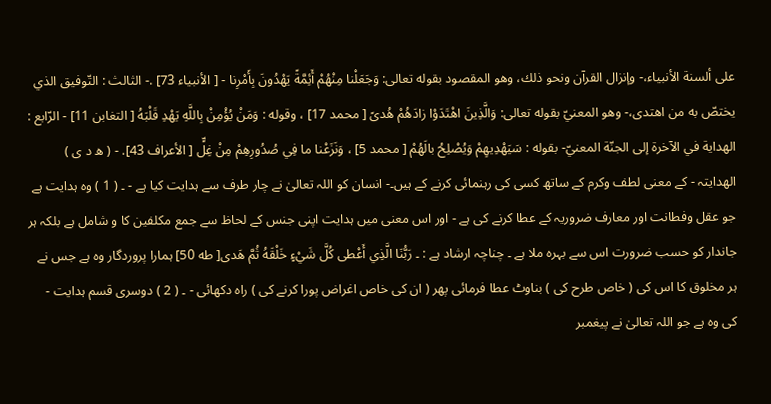علی ألسنة الأنبیاء،- وإنزال القرآن ونحو ذلك، وهو المقصود بقوله تعالی: وَجَعَلْنا مِنْهُمْ أَئِمَّةً يَهْدُونَ بِأَمْرِنا - [ الأنبیاء 73] .- الثالث : التّوفیق الذي يختصّ به من اهتدی،- وهو المعنيّ بقوله تعالی: وَالَّذِينَ اهْتَدَوْا زادَهُمْ هُدىً [ محمد 17] ، وقوله : وَمَنْ يُؤْمِنْ بِاللَّهِ يَهْدِ قَلْبَهُ [ التغابن 11] - الرّابع : الهداية في الآخرة إلى الجنّة المعنيّ- بقوله : سَيَهْدِيهِمْ وَيُصْلِحُ بالَهُمْ [ محمد 5] ، وَنَزَعْنا ما فِي صُدُورِهِمْ مِنْ غِلٍّ [ الأعراف 43]. - ( ھ د ی ) الھدایتہ - کے معنی لطف وکرم کے ساتھ کسی کی رہنمائی کرنے کے ہیں۔- انسان کو اللہ تعالیٰ نے چار طرف سے ہدایت کیا ہے - ۔ ( 1 ) وہ ہدایت ہے جو عقل وفطانت اور معارف ضروریہ کے عطا کرنے کی ہے - اور اس معنی میں ہدایت اپنی جنس کے لحاظ سے جمع مکلفین کا و شامل ہے بلکہ ہر جاندار کو حسب ضرورت اس سے بہرہ ملا ہے ۔ چناچہ ارشاد ہے : ۔ رَبُّنَا الَّذِي أَعْطى كُلَّ شَيْءٍ خَلْقَهُ ثُمَّ هَدى[ طه 50] ہمارا پروردگار وہ ہے جس نے ہر مخلوق کا اس کی ( خاص طرح کی ) بناوٹ عطا فرمائی پھر ( ان کی خاص اغراض پورا کرنے کی ) راہ دکھائی - ۔ ( 2 ) دوسری قسم ہدایت - کی وہ ہے جو اللہ تعالیٰ نے پیغمبر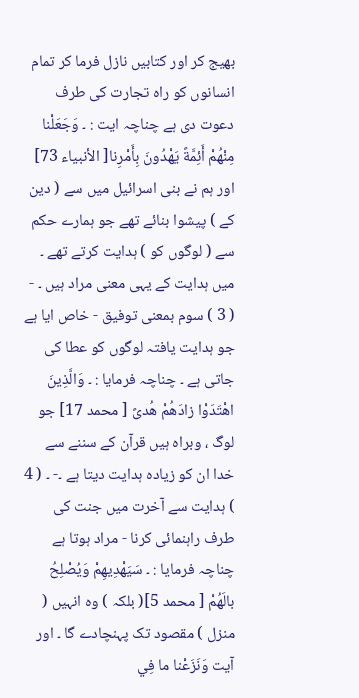بھیج کر اور کتابیں نازل فرما کر تمام انسانوں کو راہ تجارت کی طرف دعوت دی ہے چناچہ ایت : ۔ وَجَعَلْنا مِنْهُمْ أَئِمَّةً يَهْدُونَ بِأَمْرِنا[ الأنبیاء 73] اور ہم نے بنی اسرائیل میں سے ( دین کے ) پیشوا بنائے تھے جو ہمارے حکم سے ( لوگوں کو ) ہدایت کرتے تھے ۔ میں ہدایت کے یہی معنی مراد ہیں ۔ - ( 3 ) سوم بمعنی توفیق - خاص ایا ہے جو ہدایت یافتہ لوگوں کو عطا کی جاتی ہے ۔ چناچہ فرمایا : ۔ وَالَّذِينَ اهْتَدَوْا زادَهُمْ هُدىً [ محمد 17] جو لوگ ، وبراہ ہیں قرآن کے سننے سے خدا ان کو زیادہ ہدایت دیتا ہے ۔- ۔ ( 4 ) ہدایت سے آخرت میں جنت کی طرف راہنمائی کرنا - مراد ہوتا ہے چناچہ فرمایا : ۔ سَيَهْدِيهِمْ وَيُصْلِحُ بالَهُمْ [ محمد 5]( بلکہ ) وہ انہیں ( منزل ) مقصود تک پہنچادے گا ۔ اور آیت وَنَزَعْنا ما فِي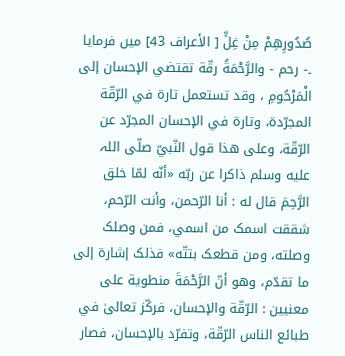صُدُورِهِمْ مِنْ غِلٍّ [ الأعراف 43] میں فرمایا ۔- رحم - والرَّحْمَةُ رقّة تقتضي الإحسان إلى الْمَرْحُومِ ، وقد تستعمل تارة في الرّقّة المجرّدة، وتارة في الإحسان المجرّد عن الرّقّة، وعلی هذا قول النّبيّ صلّى اللہ عليه وسلم ذاکرا عن ربّه «أنّه لمّا خلق الرَّحِمَ قال له : أنا الرّحمن، وأنت الرّحم، شققت اسمک من اسمي، فمن وصلک وصلته، ومن قطعک بتتّه» فذلک إشارة إلى ما تقدّم، وهو أنّ الرَّحْمَةَ منطوية علی معنيين : الرّقّة والإحسان، فركّز تعالیٰ في طبائع الناس الرّقّة، وتفرّد بالإحسان، فصار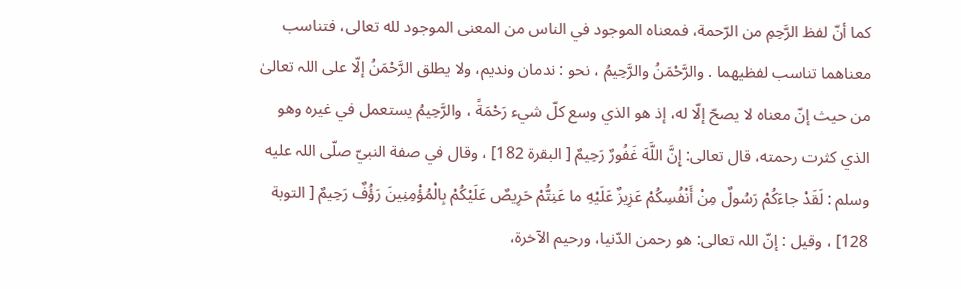کما أنّ لفظ الرَّحِمِ من الرّحمة، فمعناه الموجود في الناس من المعنی الموجود لله تعالی، فتناسب معناهما تناسب لفظيهما . والرَّحْمَنُ والرَّحِيمُ ، نحو : ندمان وندیم، ولا يطلق الرَّحْمَنُ إلّا علی اللہ تعالیٰ من حيث إنّ معناه لا يصحّ إلّا له، إذ هو الذي وسع کلّ شيء رَحْمَةً ، والرَّحِيمُ يستعمل في غيره وهو الذي کثرت رحمته، قال تعالی: إِنَّ اللَّهَ غَفُورٌ رَحِيمٌ [ البقرة 182] ، وقال في صفة النبيّ صلّى اللہ عليه وسلم : لَقَدْ جاءَكُمْ رَسُولٌ مِنْ أَنْفُسِكُمْ عَزِيزٌ عَلَيْهِ ما عَنِتُّمْ حَرِيصٌ عَلَيْكُمْ بِالْمُؤْمِنِينَ رَؤُفٌ رَحِيمٌ [ التوبة 128] ، وقیل : إنّ اللہ تعالی: هو رحمن الدّنيا، ورحیم الآخرة،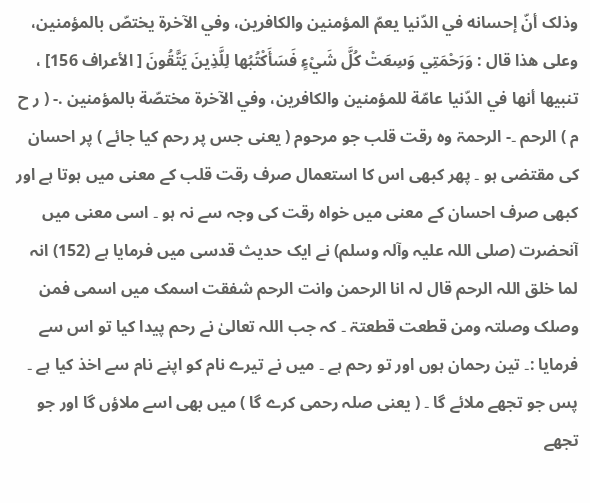وذلک أنّ إحسانه في الدّنيا يعمّ المؤمنین والکافرین، وفي الآخرة يختصّ بالمؤمنین، وعلی هذا قال : وَرَحْمَتِي وَسِعَتْ كُلَّ شَيْءٍ فَسَأَكْتُبُها لِلَّذِينَ يَتَّقُونَ [ الأعراف 156] ، تنبيها أنها في الدّنيا عامّة للمؤمنین والکافرین، وفي الآخرة مختصّة بالمؤمنین .- ( ر ح م ) الرحم ۔- الرحمۃ وہ رقت قلب جو مرحوم ( یعنی جس پر رحم کیا جائے ) پر احسان کی مقتضی ہو ۔ پھر کبھی اس کا استعمال صرف رقت قلب کے معنی میں ہوتا ہے اور کبھی صرف احسان کے معنی میں خواہ رقت کی وجہ سے نہ ہو ۔ اسی معنی میں آنحضرت (صلی اللہ علیہ وآلہ وسلم) نے ایک حدیث قدسی میں فرمایا ہے (152) انہ لما خلق اللہ الرحم قال لہ انا الرحمن وانت الرحم شفقت اسمک میں اسمی فمن وصلک وصلتہ ومن قطعت قطعتۃ ۔ کہ جب اللہ تعالیٰ نے رحم پیدا کیا تو اس سے فرمایا :۔ تین رحمان ہوں اور تو رحم ہے ۔ میں نے تیرے نام کو اپنے نام سے اخذ کیا ہے ۔ پس جو تجھے ملائے گا ۔ ( یعنی صلہ رحمی کرے گا ) میں بھی اسے ملاؤں گا اور جو تجھے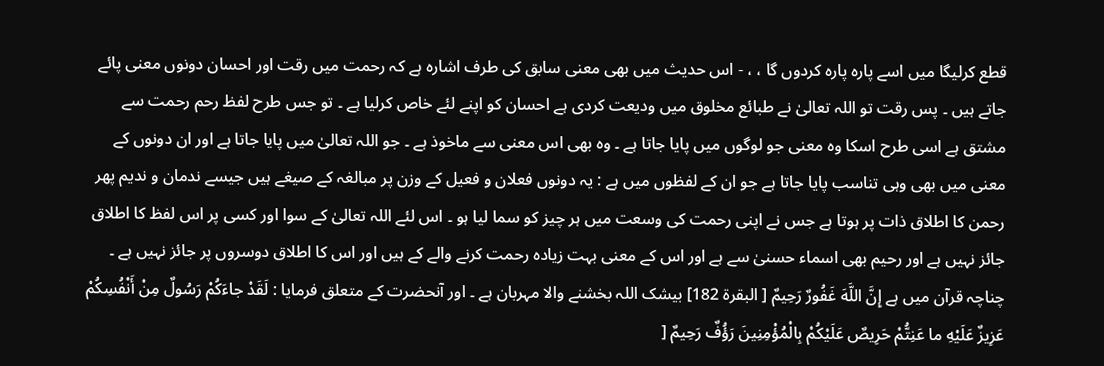قطع کرلیگا میں اسے پارہ پارہ کردوں گا ، ، - اس حدیث میں بھی معنی سابق کی طرف اشارہ ہے کہ رحمت میں رقت اور احسان دونوں معنی پائے جاتے ہیں ۔ پس رقت تو اللہ تعالیٰ نے طبائع مخلوق میں ودیعت کردی ہے احسان کو اپنے لئے خاص کرلیا ہے ۔ تو جس طرح لفظ رحم رحمت سے مشتق ہے اسی طرح اسکا وہ معنی جو لوگوں میں پایا جاتا ہے ۔ وہ بھی اس معنی سے ماخوذ ہے ۔ جو اللہ تعالیٰ میں پایا جاتا ہے اور ان دونوں کے معنی میں بھی وہی تناسب پایا جاتا ہے جو ان کے لفظوں میں ہے : یہ دونوں فعلان و فعیل کے وزن پر مبالغہ کے صیغے ہیں جیسے ندمان و ندیم پھر رحمن کا اطلاق ذات پر ہوتا ہے جس نے اپنی رحمت کی وسعت میں ہر چیز کو سما لیا ہو ۔ اس لئے اللہ تعالیٰ کے سوا اور کسی پر اس لفظ کا اطلاق جائز نہیں ہے اور رحیم بھی اسماء حسنیٰ سے ہے اور اس کے معنی بہت زیادہ رحمت کرنے والے کے ہیں اور اس کا اطلاق دوسروں پر جائز نہیں ہے ۔ چناچہ قرآن میں ہے إِنَّ اللَّهَ غَفُورٌ رَحِيمٌ [ البقرة 182] بیشک اللہ بخشنے والا مہربان ہے ۔ اور آنحضرت کے متعلق فرمایا : لَقَدْ جاءَكُمْ رَسُولٌ مِنْ أَنْفُسِكُمْ عَزِيزٌ عَلَيْهِ ما عَنِتُّمْ حَرِيصٌ عَلَيْكُمْ بِالْمُؤْمِنِينَ رَؤُفٌ رَحِيمٌ [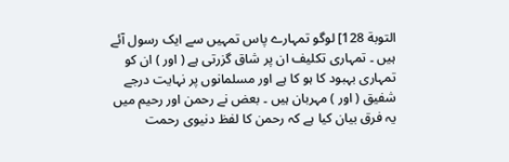التوبة 128] لوگو تمہارے پاس تمہیں سے ایک رسول آئے ہیں ۔ تمہاری تکلیف ان پر شاق گزرتی ہے ( اور ) ان کو تمہاری بہبود کا ہو کا ہے اور مسلمانوں پر نہایت درجے شفیق ( اور ) مہربان ہیں ۔ بعض نے رحمن اور رحیم میں یہ فرق بیان کیا ہے کہ رحمن کا لفظ دنیوی رحمت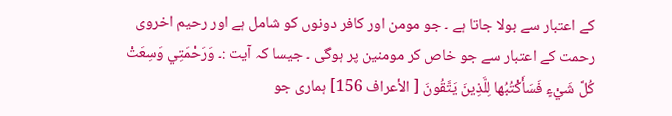کے اعتبار سے بولا جاتا ہے ۔ جو مومن اور کافر دونوں کو شامل ہے اور رحیم اخروی رحمت کے اعتبار سے جو خاص کر مومنین پر ہوگی ۔ جیسا کہ آیت :۔ وَرَحْمَتِي وَسِعَتْ كُلَّ شَيْءٍ فَسَأَكْتُبُها لِلَّذِينَ يَتَّقُونَ [ الأعراف 156] ہماری جو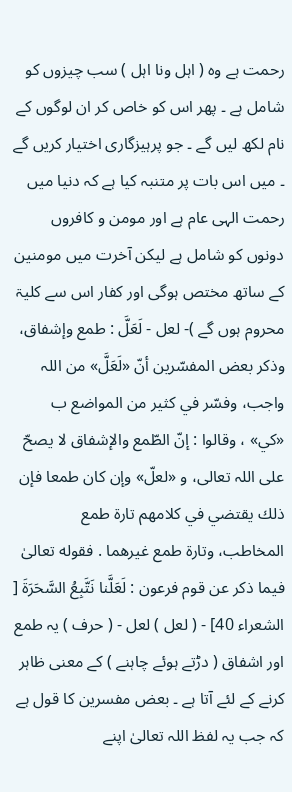رحمت ہے وہ ( اہل ونا اہل ) سب چیزوں کو شامل ہے ۔ پھر اس کو خاص کر ان لوگوں کے نام لکھ لیں گے ۔ جو پرہیزگاری اختیار کریں گے ۔ میں اس بات پر متنبہ کیا ہے کہ دنیا میں رحمت الہی عام ہے اور مومن و کافروں دونوں کو شامل ہے لیکن آخرت میں مومنین کے ساتھ مختص ہوگی اور کفار اس سے کلیۃ محروم ہوں گے )- لعل - لَعَلَّ : طمع وإشفاق، وذکر بعض المفسّرين أنّ «لَعَلَّ» من اللہ واجب، وفسّر في كثير من المواضع ب «كي» ، وقالوا : إنّ الطّمع والإشفاق لا يصحّ علی اللہ تعالی، و «لعلّ» وإن کان طمعا فإن ذلك يقتضي في کلامهم تارة طمع المخاطب، وتارة طمع غيرهما . فقوله تعالیٰ فيما ذکر عن قوم فرعون : لَعَلَّنا نَتَّبِعُ السَّحَرَةَ [ الشعراء 40] - ( لعل ) لعل - ( حرف ) یہ طمع اور اشفاق ( دڑتے ہوئے چاہنے ) کے معنی ظاہر کرنے کے لئے آتا ہے ۔ بعض مفسرین کا قول ہے کہ جب یہ لفظ اللہ تعالیٰ اپنے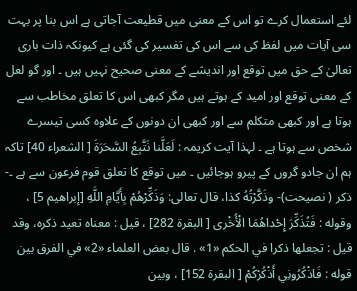لئے استعمال کرے تو اس کے معنی میں قطیعت آجاتی ہے اس بنا پر بہت سی آیات میں لفظ کی سے اس کی تفسیر کی گئی ہے کیونکہ ذات باری تعالیٰ کے حق میں توقع اور اندیشے کے معنی صحیح نہیں ہیں ۔ اور گو لعل کے معنی توقع اور امید کے ہوتے ہیں مگر کبھی اس کا تعلق مخاطب سے ہوتا ہے اور کبھی متکلم سے اور کبھی ان دونوں کے علاوہ کسی تیسرے شخص سے ہوتا ہے ۔ لہذا آیت کریمہ : لَعَلَّنا نَتَّبِعُ السَّحَرَةَ [ الشعراء 40] تاکہ ہم ان جادو گروں کے پیرو ہوجائیں ۔ میں توقع کا تعلق قوم فرعون سے ہے ۔- ذكر ( نصیحت)- وذَكَّرْتُهُ كذا، قال تعالی: وَذَكِّرْهُمْ بِأَيَّامِ اللَّهِ [إبراهيم 5] ، وقوله : فَتُذَكِّرَ إِحْداهُمَا الْأُخْرى [ البقرة 282] ، قيل : معناه تعید ذكره، وقد قيل : تجعلها ذکرا في الحکم «1» . قال بعض العلماء «2» في الفرق بين قوله : فَاذْكُرُونِي أَذْكُرْكُمْ [ البقرة 152] ، وبین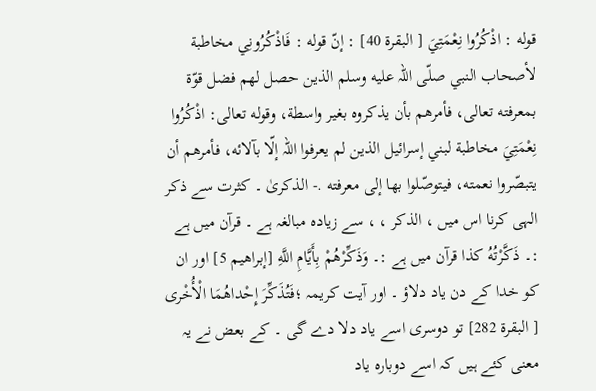قوله : اذْكُرُوا نِعْمَتِيَ [ البقرة 40] : إنّ قوله : فَاذْكُرُونِي مخاطبة لأصحاب النبي صلّى اللہ عليه وسلم الذین حصل لهم فضل قوّة بمعرفته تعالی، فأمرهم بأن يذكروه بغیر واسطة، وقوله تعالی: اذْكُرُوا نِعْمَتِيَ مخاطبة لبني إسرائيل الذین لم يعرفوا اللہ إلّا بآلائه، فأمرهم أن يتبصّروا نعمته، فيتوصّلوا بها إلى معرفته .- الذکریٰ ۔ کثرت سے ذکر الہی کرنا اس میں ، الذکر ، ، سے زیادہ مبالغہ ہے ۔ قرآن میں ہے :۔ ذَكَّرْتُهُ كذا قرآن میں ہے :۔ وَذَكِّرْهُمْ بِأَيَّامِ اللَّهِ [إبراهيم 5] اور ان کو خدا کے دن یاد دلاؤ ۔ اور آیت کریمہ ؛فَتُذَكِّرَ إِحْداهُمَا الْأُخْرى [ البقرة 282] تو دوسری اسے یاد دلا دے گی ۔ کے بعض نے یہ معنی کئے ہیں کہ اسے دوبارہ یاد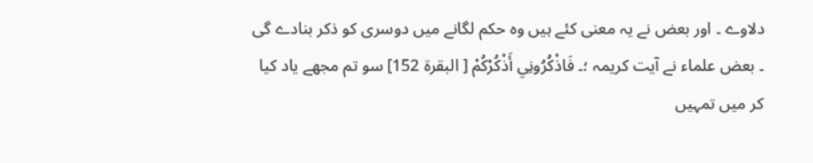دلاوے ۔ اور بعض نے یہ معنی کئے ہیں وہ حکم لگانے میں دوسری کو ذکر بنادے گی ۔ بعض علماء نے آیت کریمہ ؛۔ فَاذْكُرُونِي أَذْكُرْكُمْ [ البقرة 152] سو تم مجھے یاد کیا کر میں تمہیں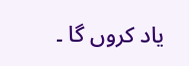یاد کروں گا ۔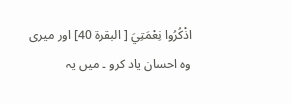اذْكُرُوا نِعْمَتِيَ [ البقرة 40] اور میری وہ احسان یاد کرو ۔ میں یہ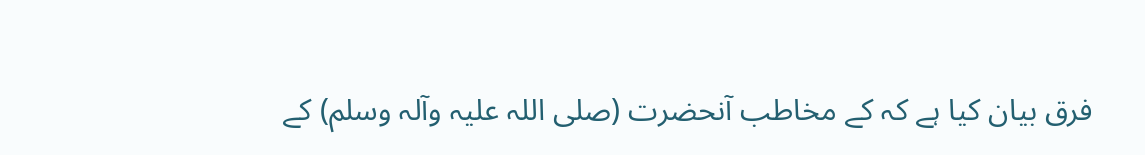فرق بیان کیا ہے کہ کے مخاطب آنحضرت (صلی اللہ علیہ وآلہ وسلم) کے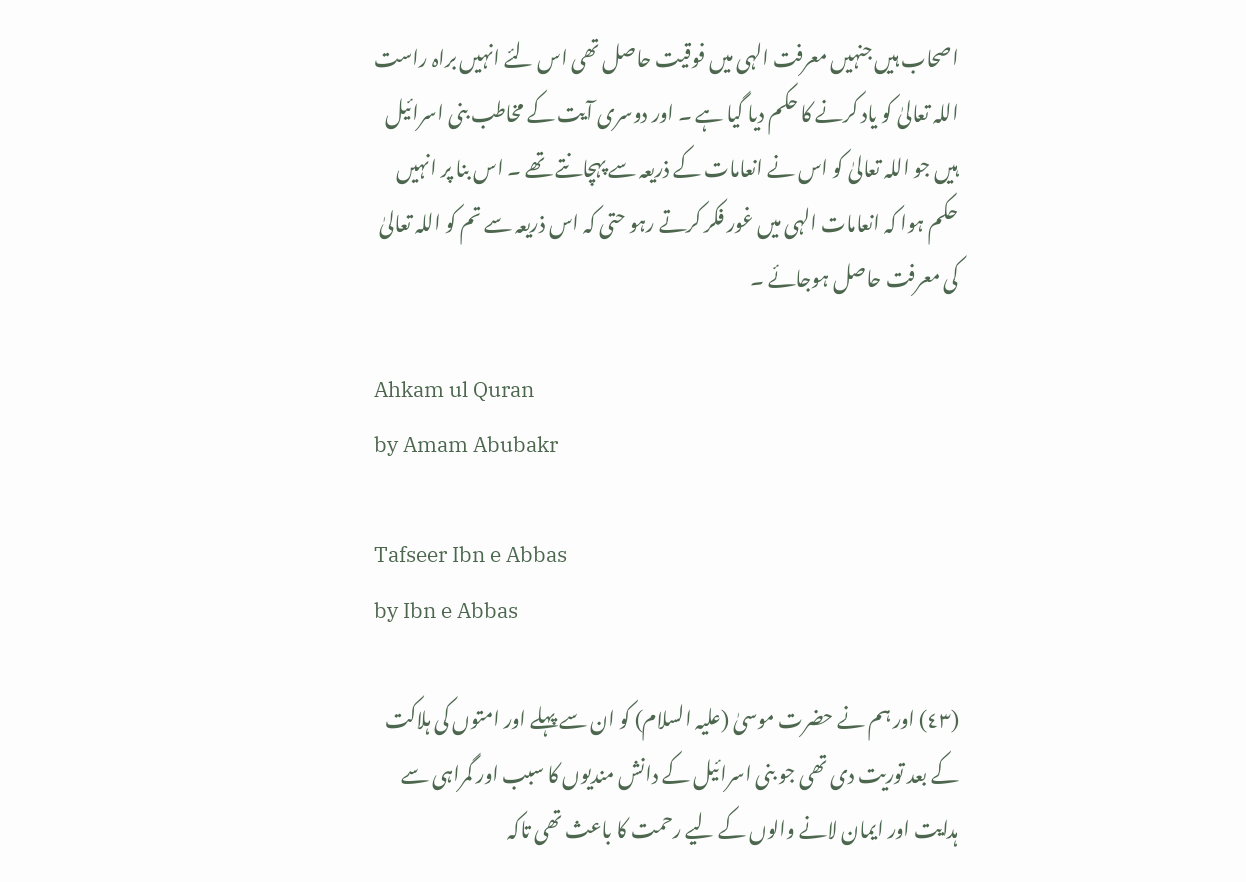اصحاب ہیں جنہیں معرفت الہی میں فوقیت حاصل تھی اس لئے انہیں براہ راست اللہ تعالیٰ کو یاد کرنے کا حکم دیا گیا ہے ۔ اور دوسری آیت کے مخاطب بنی اسرائیل ہیں جو اللہ تعالیٰ کو اس نے انعامات کے ذریعہ سے پہچانتے تھے ۔ اس بنا پر انہیں حکم ہوا کہ انعامات الہی میں غور فکر کرتے رہو حتی کہ اس ذریعہ سے تم کو اللہ تعالیٰ کی معرفت حاصل ہوجائے ۔

Ahkam ul Quran
by Amam Abubakr

Tafseer Ibn e Abbas
by Ibn e Abbas

(٤٣) اور ہم نے حضرت موسیٰ (علیہ السلام) کو ان سے پہلے اور امتوں کی ہلاکت کے بعد توریت دی تھی جو بنی اسرائیل کے دانش مندیوں کا سبب اور گمراہی سے ہدایت اور ایمان لانے والوں کے لیے رحمت کا باعث تھی تاکہ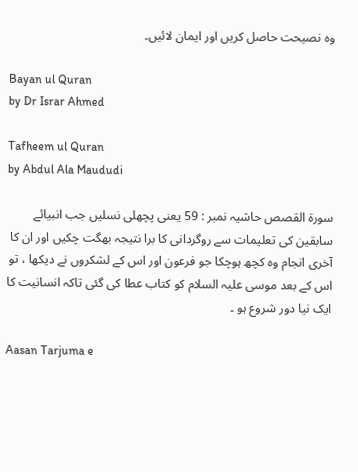وہ نصیحت حاصل کریں اور ایمان لائیں۔

Bayan ul Quran
by Dr Israr Ahmed

Tafheem ul Quran
by Abdul Ala Maududi

سورة القصص حاشیہ نمبر : 59 یعنی پچھلی نسلیں جب انبیائے سابقین کی تعلیمات سے روگردانی کا برا نتیجہ بھگت چکیں اور ان کا آخری انجام وہ کچھ ہوچکا جو فرعون اور اس کے لشکروں نے دیکھا ، تو اس کے بعد موسی علیہ السلام کو کتاب عطا کی گئی تاکہ انسانیت کا ایک نیا دور شروع ہو ۔

Aasan Tarjuma e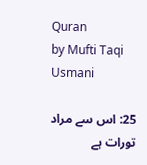Quran
by Mufti Taqi Usmani

25: اس سے مراد تورات ہے